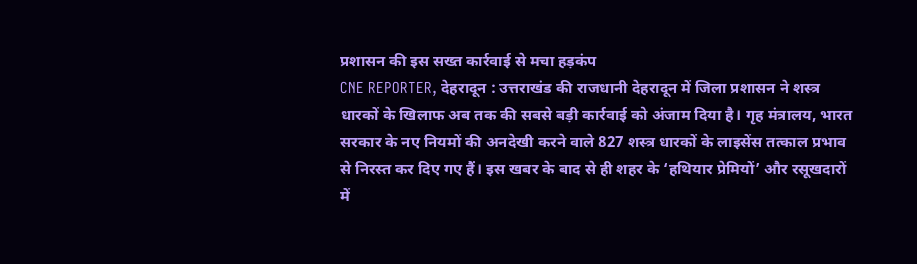प्रशासन की इस सख्त कार्रवाई से मचा हड़कंप
CNE REPORTER, देहरादून : उत्तराखंड की राजधानी देहरादून में जिला प्रशासन ने शस्त्र धारकों के खिलाफ अब तक की सबसे बड़ी कार्रवाई को अंजाम दिया है। गृह मंत्रालय, भारत सरकार के नए नियमों की अनदेखी करने वाले 827 शस्त्र धारकों के लाइसेंस तत्काल प्रभाव से निरस्त कर दिए गए हैं। इस खबर के बाद से ही शहर के ‘हथियार प्रेमियों’ और रसूखदारों में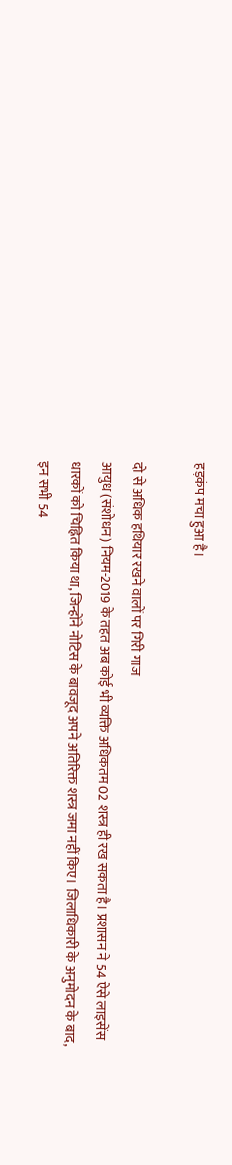हड़कंप मचा हुआ है।

दो से अधिक हथियार रखने वालों पर गिरी गाज
आयुध (संशोधन) नियम-2019 के तहत अब कोई भी व्यक्ति अधिकतम 02 शस्त्र ही रख सकता है। प्रशासन ने 54 ऐसे लाइसेंस धारकों को चिह्नित किया था, जिन्होंने नोटिस के बावजूद अपने अतिरिक्त शस्त्र जमा नहीं किए। जिलाधिकारी के अनुमोदन के बाद, इन सभी 54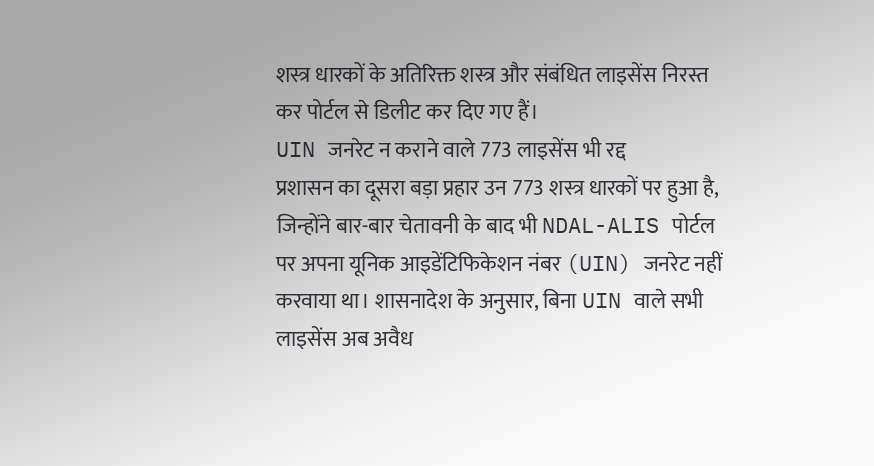शस्त्र धारकों के अतिरिक्त शस्त्र और संबंधित लाइसेंस निरस्त कर पोर्टल से डिलीट कर दिए गए हैं।
UIN जनरेट न कराने वाले 773 लाइसेंस भी रद्द
प्रशासन का दूसरा बड़ा प्रहार उन 773 शस्त्र धारकों पर हुआ है, जिन्होंने बार-बार चेतावनी के बाद भी NDAL-ALIS पोर्टल पर अपना यूनिक आइडेंटिफिकेशन नंबर (UIN) जनरेट नहीं करवाया था। शासनादेश के अनुसार, बिना UIN वाले सभी लाइसेंस अब अवैध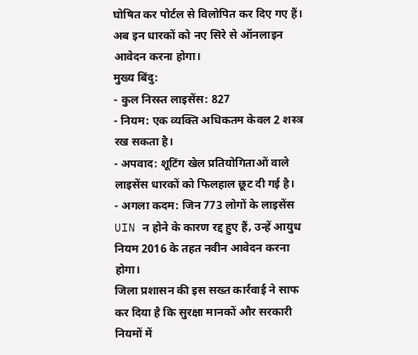घोषित कर पोर्टल से विलोपित कर दिए गए हैं। अब इन धारकों को नए सिरे से ऑनलाइन आवेदन करना होगा।
मुख्य बिंदु:
- कुल निरस्त लाइसेंस: 827
- नियम: एक व्यक्ति अधिकतम केवल 2 शस्त्र रख सकता है।
- अपवाद: शूटिंग खेल प्रतियोगिताओं वाले लाइसेंस धारकों को फिलहाल छूट दी गई है।
- अगला कदम: जिन 773 लोगों के लाइसेंस UIN न होने के कारण रद्द हुए हैं, उन्हें आयुध नियम 2016 के तहत नवीन आवेदन करना होगा।
जिला प्रशासन की इस सख्त कार्रवाई ने साफ कर दिया है कि सुरक्षा मानकों और सरकारी नियमों में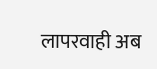लापरवाही अब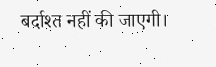बर्दाश्त नहीं की जाएगी।